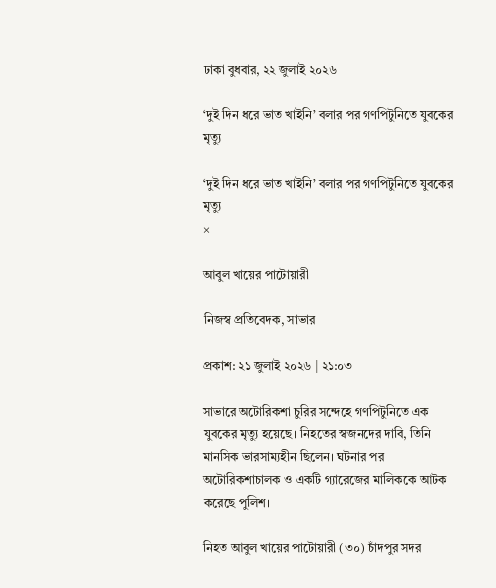ঢাকা বুধবার, ২২ জুলাই ২০২৬

‘দুই দিন ধরে ভাত খাইনি’ বলার পর গণপিটুনিতে যুবকের মৃত্যু

‘দুই দিন ধরে ভাত খাইনি’ বলার পর গণপিটুনিতে যুবকের মৃত্যু
×

আবুল খায়ের পাটোয়ারী

নিজস্ব প্রতিবেদক, সাভার

প্রকাশ: ২১ জুলাই ২০২৬ | ২১:০৩

সাভারে অটোরিকশা চুরির সন্দেহে গণপিটুনিতে এক যুবকের মৃত্যু হয়েছে। নিহতের স্বজনদের দাবি, তিনি মানসিক ভারসাম্যহীন ছিলেন। ঘটনার পর অটোরিকশাচালক ও একটি গ্যারেজের মালিককে আটক করেছে পুলিশ।

নিহত আবুল খায়ের পাটোয়ারী (৩০) চাঁদপুর সদর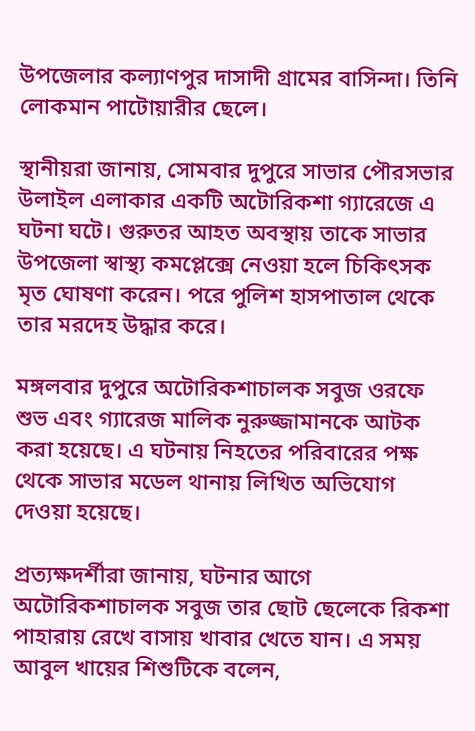উপজেলার কল্যাণপুর দাসাদী গ্রামের বাসিন্দা। তিনি লোকমান পাটোয়ারীর ছেলে।

স্থানীয়রা জানায়, সোমবার দুপুরে সাভার পৌরসভার উলাইল এলাকার একটি অটোরিকশা গ্যারেজে এ ঘটনা ঘটে। গুরুতর আহত অবস্থায় তাকে সাভার উপজেলা স্বাস্থ্য কমপ্লেক্সে নেওয়া হলে চিকিৎসক মৃত ঘোষণা করেন। পরে পুলিশ হাসপাতাল থেকে তার মরদেহ উদ্ধার করে।

মঙ্গলবার দুপুরে অটোরিকশাচালক সবুজ ওরফে শুভ এবং গ্যারেজ মালিক নুরুজ্জামানকে আটক করা হয়েছে। এ ঘটনায় নিহতের পরিবারের পক্ষ থেকে সাভার মডেল থানায় লিখিত অভিযোগ দেওয়া হয়েছে।

প্রত্যক্ষদর্শীরা জানায়, ঘটনার আগে অটোরিকশাচালক সবুজ তার ছোট ছেলেকে রিকশা পাহারায় রেখে বাসায় খাবার খেতে যান। এ সময় আবুল খায়ের শিশুটিকে বলেন,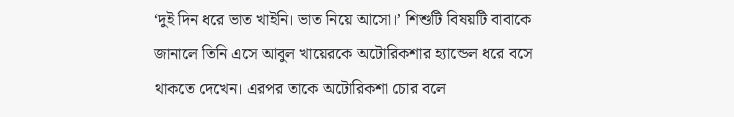‘দুই দিন ধরে ভাত খাইনি। ভাত নিয়ে আসো।’ শিশুটি বিষয়টি বাবাকে জানালে তিনি এসে আবুল খায়েরকে অটোরিকশার হ্যান্ডেল ধরে বসে থাকতে দেখেন। এরপর তাকে অটোরিকশা চোর বলে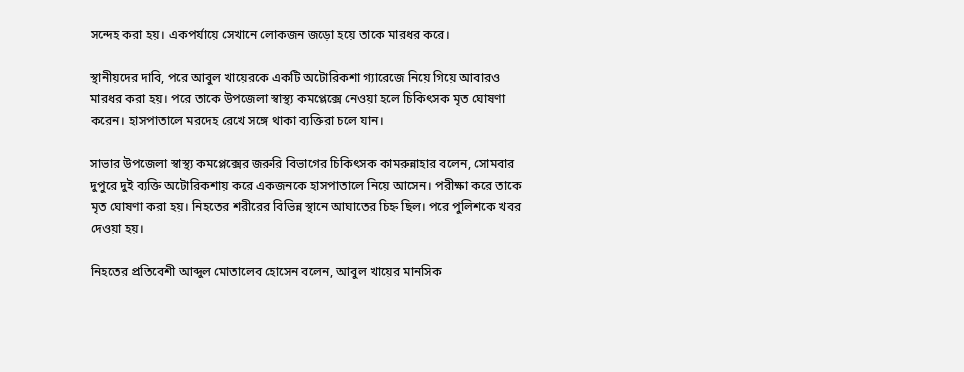সন্দেহ করা হয়। একপর্যায়ে সেখানে লোকজন জড়ো হয়ে তাকে মারধর করে।

স্থানীয়দের দাবি, পরে আবুল খায়েরকে একটি অটোরিকশা গ্যারেজে নিয়ে গিয়ে আবারও মারধর করা হয়। পরে তাকে উপজেলা স্বাস্থ্য কমপ্লেক্সে নেওয়া হলে চিকিৎসক মৃত ঘোষণা করেন। হাসপাতালে মরদেহ রেখে সঙ্গে থাকা ব্যক্তিরা চলে যান।

সাভার উপজেলা স্বাস্থ্য কমপ্লেক্সের জরুরি বিভাগের চিকিৎসক কামরুন্নাহার বলেন, সোমবার দুপুরে দুই ব্যক্তি অটোরিকশায় করে একজনকে হাসপাতালে নিয়ে আসেন। পরীক্ষা করে তাকে মৃত ঘোষণা করা হয়। নিহতের শরীরের বিভিন্ন স্থানে আঘাতের চিহ্ন ছিল। পরে পুলিশকে খবর দেওয়া হয়।

নিহতের প্রতিবেশী আব্দুল মোতালেব হোসেন বলেন, আবুল খায়ের মানসিক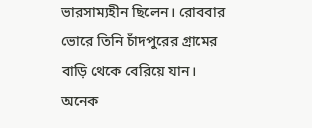ভারসাম্যহীন ছিলেন। রোববার ভোরে তিনি চাঁদপুরের গ্রামের বাড়ি থেকে বেরিয়ে যান। অনেক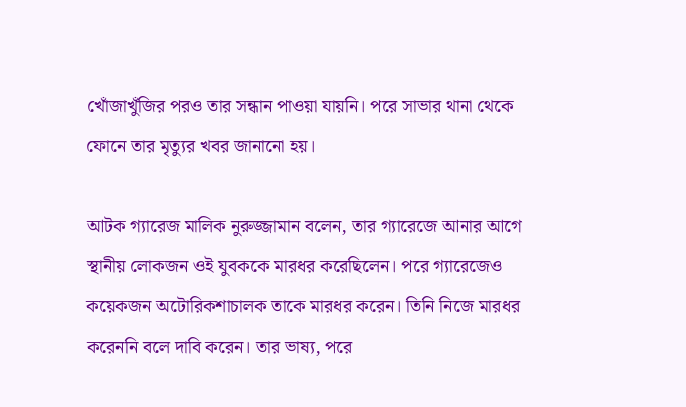খোঁজাখুঁজির পরও তার সন্ধান পাওয়া যায়নি। পরে সাভার থানা থেকে ফোনে তার মৃত্যুর খবর জানানো হয়।

আটক গ্যারেজ মালিক নুরুজ্জামান বলেন, তার গ্যারেজে আনার আগে স্থানীয় লোকজন ওই যুবককে মারধর করেছিলেন। পরে গ্যারেজেও কয়েকজন অটোরিকশাচালক তাকে মারধর করেন। তিনি নিজে মারধর করেননি বলে দাবি করেন। তার ভাষ্য, পরে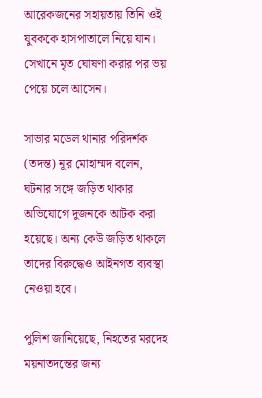আরেকজনের সহায়তায় তিনি ওই যুবককে হাসপাতালে নিয়ে যান। সেখানে মৃত ঘোষণা করার পর ভয় পেয়ে চলে আসেন।

সাভার মডেল থানার পরিদর্শক (তদন্ত) নূর মোহাম্মদ বলেন, ঘটনার সঙ্গে জড়িত থাকার অভিযোগে দুজনকে আটক করা হয়েছে। অন্য কেউ জড়িত থাকলে তাদের বিরুদ্ধেও আইনগত ব্যবস্থা নেওয়া হবে।

পুলিশ জানিয়েছে, নিহতের মরদেহ ময়নাতদন্তের জন্য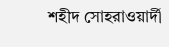শহীদ সোহরাওয়ার্দী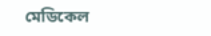মেডিকেল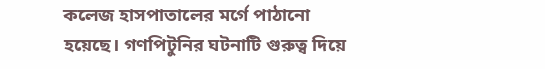কলেজ হাসপাতালের মর্গে পাঠানো হয়েছে। গণপিটুনির ঘটনাটি গুরুত্ব দিয়ে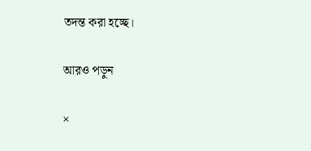তদন্ত করা হচ্ছে।

আরও পড়ুন

×